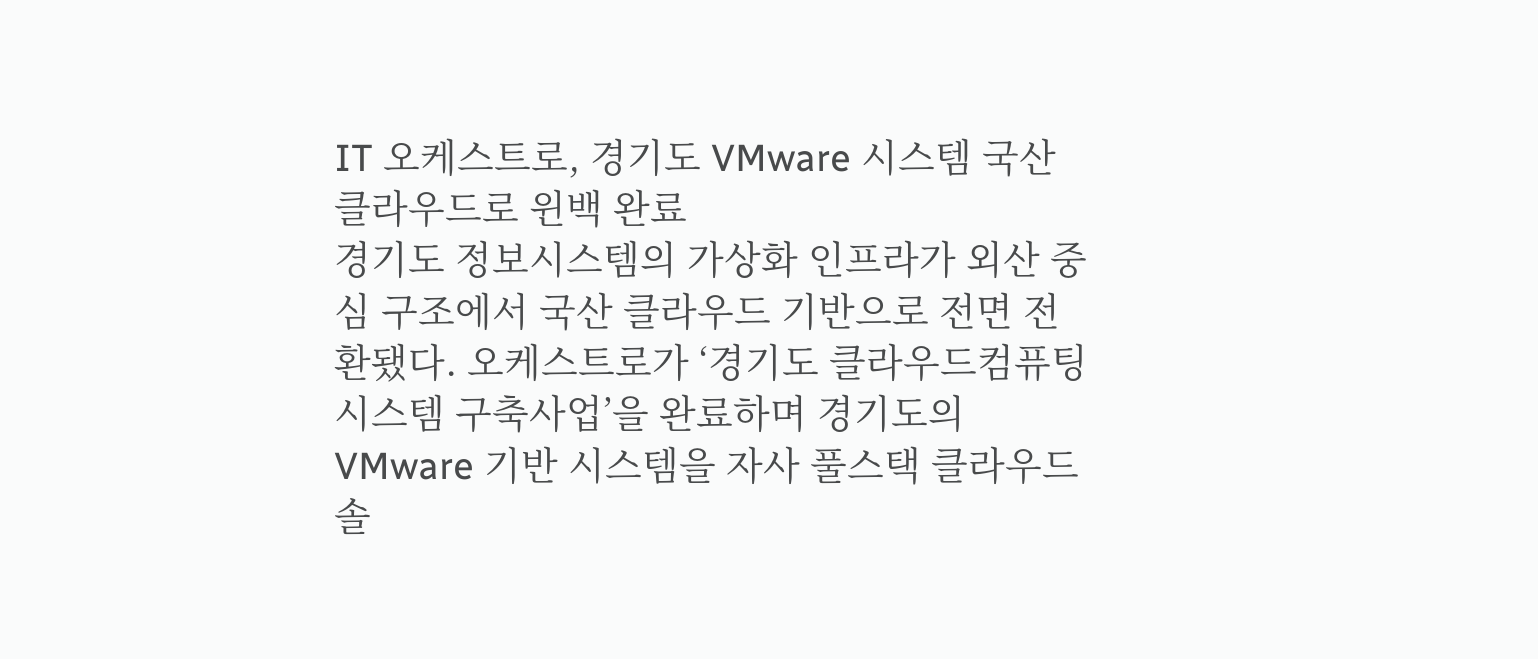IT 오케스트로, 경기도 VMware 시스템 국산 클라우드로 윈백 완료
경기도 정보시스템의 가상화 인프라가 외산 중심 구조에서 국산 클라우드 기반으로 전면 전환됐다. 오케스트로가 ‘경기도 클라우드컴퓨팅 시스템 구축사업’을 완료하며 경기도의 VMware 기반 시스템을 자사 풀스택 클라우드 솔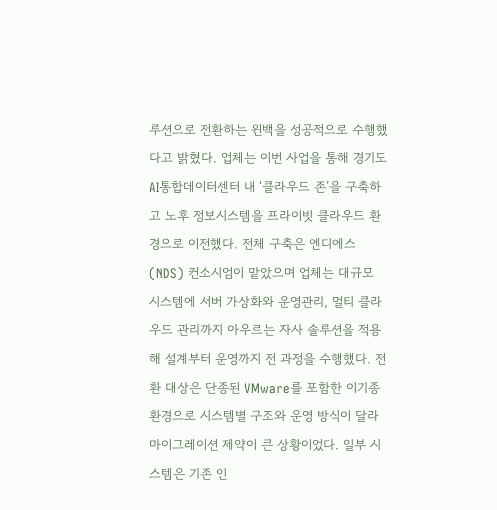루션으로 전환하는 윈백을 성공적으로 수행했다고 밝혔다. 업체는 이번 사업을 통해 경기도 AI통합데이터센터 내 ‘클라우드 존’을 구축하고 노후 정보시스템을 프라이빗 클라우드 환경으로 이전했다. 전체 구축은 엔디에스(NDS) 컨소시엄이 맡았으며 업체는 대규모 시스템에 서버 가상화와 운영관리, 멀티 클라우드 관리까지 아우르는 자사 솔루션을 적용해 설계부터 운영까지 전 과정을 수행했다. 전환 대상은 단종된 VMware를 포함한 이기종 환경으로 시스템별 구조와 운영 방식이 달라 마이그레이션 제약이 큰 상황이었다. 일부 시스템은 기존 인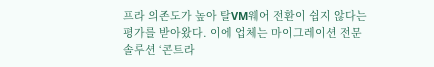프라 의존도가 높아 탈VM웨어 전환이 쉽지 않다는 평가를 받아왔다. 이에 업체는 마이그레이션 전문 솔루션 ‘콘트라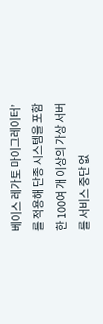베이스 레가토 마이그레이터’를 적용해 단종 시스템을 포함한 100여 개 이상의 가상 서버를 서비스 중단 없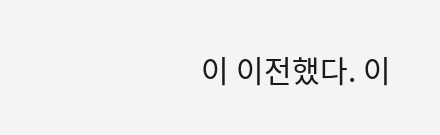이 이전했다. 이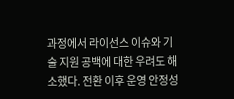과정에서 라이선스 이슈와 기술 지원 공백에 대한 우려도 해소했다. 전환 이후 운영 안정성